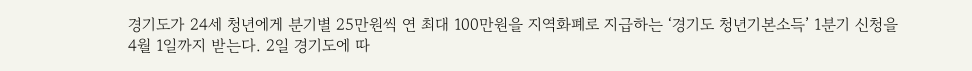경기도가 24세 청년에게 분기별 25만원씩 연 최대 100만원을 지역화폐로 지급하는 ‘경기도 청년기본소득’ 1분기 신청을 4월 1일까지 받는다. 2일 경기도에 따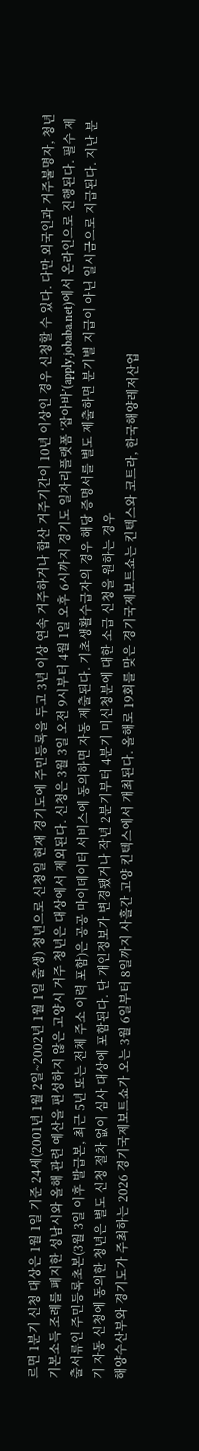르면 1분기 신청 대상은 1월 1일 기준 24세(2001년 1월 2일~2002년 1월 1일 출생) 청년으로 신청일 현재 경기도에 주민등록을 두고 3년 이상 연속 거주하거나 합산 거주기간이 10년 이상인 경우 신청할 수 있다. 다만 외국인과 거주불명자, 청년기본소득 조례를 폐지한 성남시와 올해 관련 예산을 편성하지 않은 고양시 거주 청년은 대상에서 제외된다. 신청은 3월 3일 오전 9시부터 4월 1일 오후 6시까지 경기도 일자리플랫폼 ‘잡아바’(apply.jobaba.net)에서 온라인으로 진행된다. 필수 제출서류인 주민등록초본(3월 3일 이후 발급본, 최근 5년 또는 전체 주소 이력 포함)은 공공 마이데이터 서비스에 동의하면 자동 제출된다. 기초생활수급자의 경우 해당 증명서를 별도 제출하면 분기별 지급이 아닌 일시금으로 지급된다. 지난 분기 자동 신청에 동의한 청년은 별도 신청 절차 없이 심사 대상에 포함된다. 단 개인정보가 변경됐거나 작년 2분기부터 4분기 미신청분에 대한 소급 신청을 원하는 경우
해양수산부와 경기도가 주최하는 2026 경기국제보트쇼가 오는 3월 6일부터 8일까지 사흘간 고양 킨텍스에서 개최된다. 올해로 19회를 맞은 경기국제보트쇼는 킨텍스와 코트라, 한국해양레저산업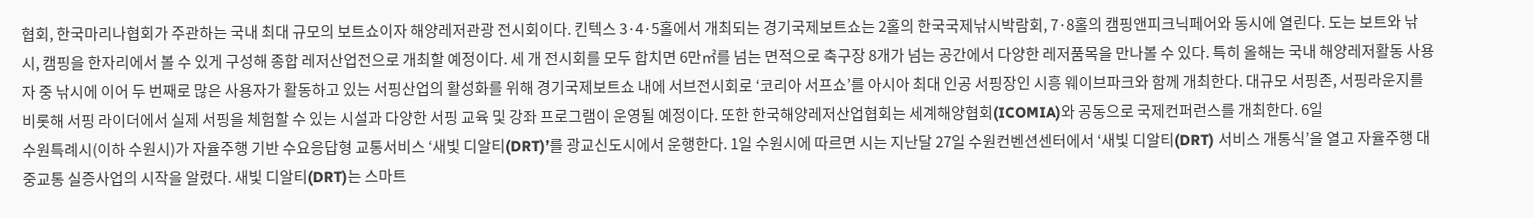협회, 한국마리나협회가 주관하는 국내 최대 규모의 보트쇼이자 해양레저관광 전시회이다. 킨텍스 3·4·5홀에서 개최되는 경기국제보트쇼는 2홀의 한국국제낚시박람회, 7·8홀의 캠핑앤피크닉페어와 동시에 열린다. 도는 보트와 낚시, 캠핑을 한자리에서 볼 수 있게 구성해 종합 레저산업전으로 개최할 예정이다. 세 개 전시회를 모두 합치면 6만㎡를 넘는 면적으로 축구장 8개가 넘는 공간에서 다양한 레저품목을 만나볼 수 있다. 특히 올해는 국내 해양레저활동 사용자 중 낚시에 이어 두 번째로 많은 사용자가 활동하고 있는 서핑산업의 활성화를 위해 경기국제보트쇼 내에 서브전시회로 ‘코리아 서프쇼’를 아시아 최대 인공 서핑장인 시흥 웨이브파크와 함께 개최한다. 대규모 서핑존, 서핑라운지를 비롯해 서핑 라이더에서 실제 서핑을 체험할 수 있는 시설과 다양한 서핑 교육 및 강좌 프로그램이 운영될 예정이다. 또한 한국해양레저산업협회는 세계해양협회(ICOMIA)와 공동으로 국제컨퍼런스를 개최한다. 6일
수원특례시(이하 수원시)가 자율주행 기반 수요응답형 교통서비스 ‘새빛 디알티(DRT)’를 광교신도시에서 운행한다. 1일 수원시에 따르면 시는 지난달 27일 수원컨벤션센터에서 ‘새빛 디알티(DRT) 서비스 개통식’을 열고 자율주행 대중교통 실증사업의 시작을 알렸다. 새빛 디알티(DRT)는 스마트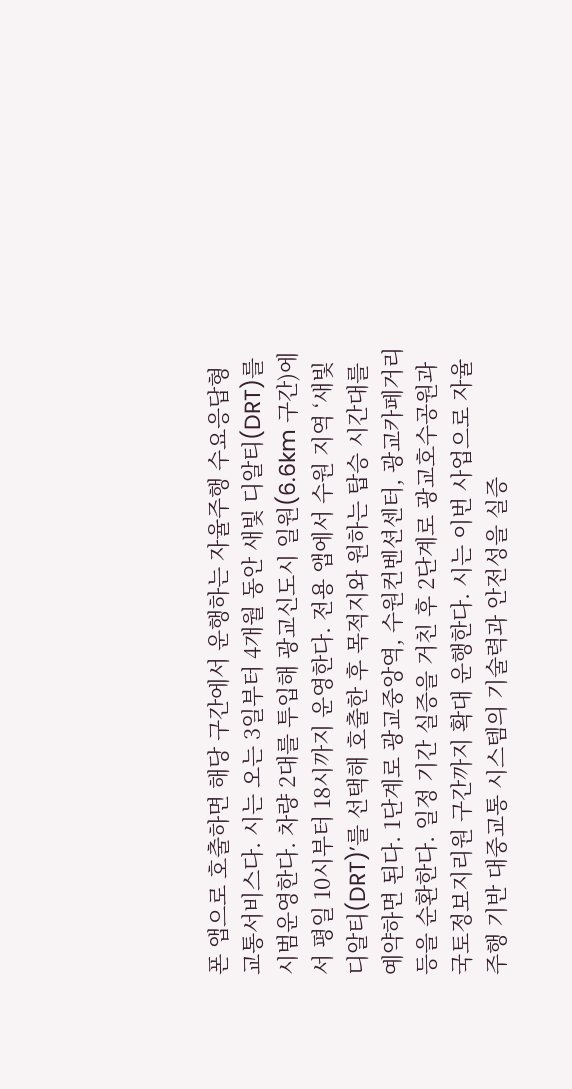폰 앱으로 호출하면 해당 구간에서 운행하는 자율주행 수요응답형 교통서비스다. 시는 오는 3일부터 4개월 동안 새빛 디알티(DRT)를 시범운영한다. 차량 2대를 투입해 광교신도시 일원(6.6km 구간)에서 평일 10시부터 18시까지 운영한다. 전용 앱에서 수원 지역 ‘새빛 디알티(DRT)’를 선택해 호출한 후 목적지와 원하는 탑승 시간대를 예약하면 된다. 1단계로 광교중앙역, 수원컨벤션센터, 광교카페거리 등을 순환한다. 일정 기간 실증을 거친 후 2단계로 광교호수공원과 국토정보지리원 구간까지 확대 운행한다. 시는 이번 사업으로 자율주행 기반 대중교통 시스템의 기술력과 안전성을 실증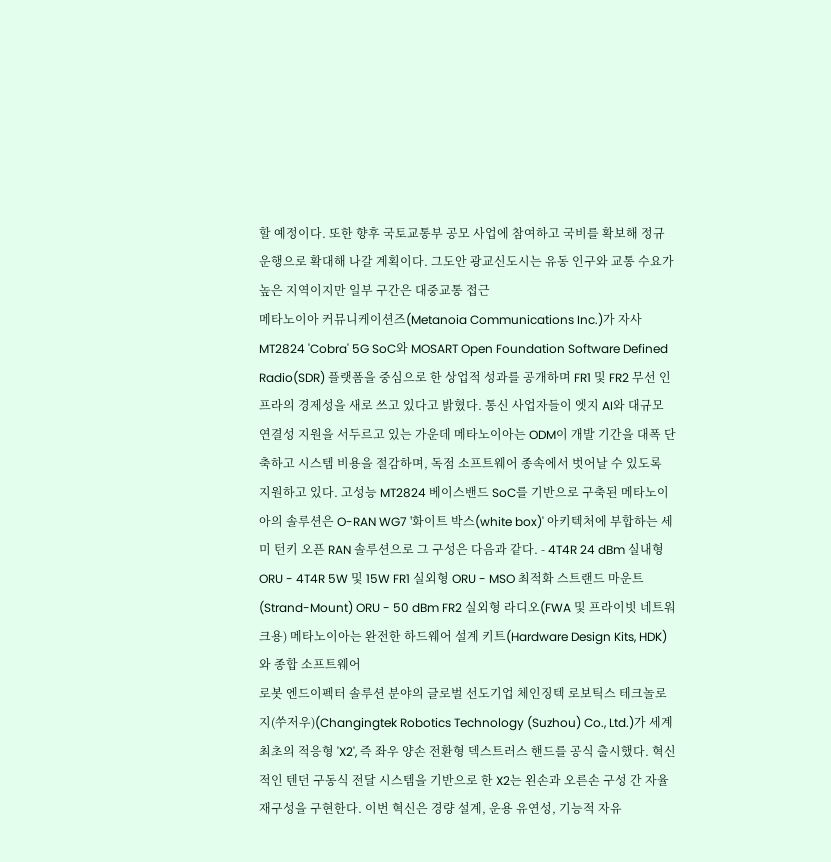할 예정이다. 또한 향후 국토교통부 공모 사업에 참여하고 국비를 확보해 정규 운행으로 확대해 나갈 계획이다. 그도안 광교신도시는 유동 인구와 교통 수요가 높은 지역이지만 일부 구간은 대중교통 접근
메타노이아 커뮤니케이션즈(Metanoia Communications Inc.)가 자사 MT2824 'Cobra' 5G SoC와 MOSART Open Foundation Software Defined Radio(SDR) 플랫폼을 중심으로 한 상업적 성과를 공개하며 FR1 및 FR2 무선 인프라의 경제성을 새로 쓰고 있다고 밝혔다. 통신 사업자들이 엣지 AI와 대규모 연결성 지원을 서두르고 있는 가운데 메타노이아는 ODM이 개발 기간을 대폭 단축하고 시스템 비용을 절감하며, 독점 소프트웨어 종속에서 벗어날 수 있도록 지원하고 있다. 고성능 MT2824 베이스밴드 SoC를 기반으로 구축된 메타노이아의 솔루션은 O-RAN WG7 '화이트 박스(white box)' 아키텍처에 부합하는 세미 턴키 오픈 RAN 솔루션으로 그 구성은 다음과 같다. - 4T4R 24 dBm 실내형 ORU - 4T4R 5W 및 15W FR1 실외형 ORU - MSO 최적화 스트랜드 마운트(Strand-Mount) ORU - 50 dBm FR2 실외형 라디오(FWA 및 프라이빗 네트워크용) 메타노이아는 완전한 하드웨어 설계 키트(Hardware Design Kits, HDK)와 종합 소프트웨어
로봇 엔드이펙터 솔루션 분야의 글로벌 선도기업 체인징텍 로보틱스 테크놀로지(쑤저우)(Changingtek Robotics Technology (Suzhou) Co., Ltd.)가 세계 최초의 적응형 'X2', 즉 좌우 양손 전환형 덱스트러스 핸드를 공식 출시했다. 혁신적인 텐던 구동식 전달 시스템을 기반으로 한 X2는 왼손과 오른손 구성 간 자율 재구성을 구현한다. 이번 혁신은 경량 설계, 운용 유연성, 기능적 자유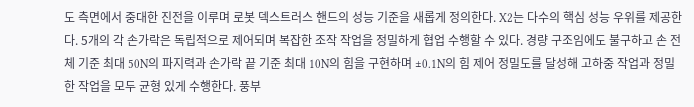도 측면에서 중대한 진전을 이루며 로봇 덱스트러스 핸드의 성능 기준을 새롭게 정의한다. X2는 다수의 핵심 성능 우위를 제공한다. 5개의 각 손가락은 독립적으로 제어되며 복잡한 조작 작업을 정밀하게 협업 수행할 수 있다. 경량 구조임에도 불구하고 손 전체 기준 최대 50N의 파지력과 손가락 끝 기준 최대 10N의 힘을 구현하며 ±0.1N의 힘 제어 정밀도를 달성해 고하중 작업과 정밀한 작업을 모두 균형 있게 수행한다. 풍부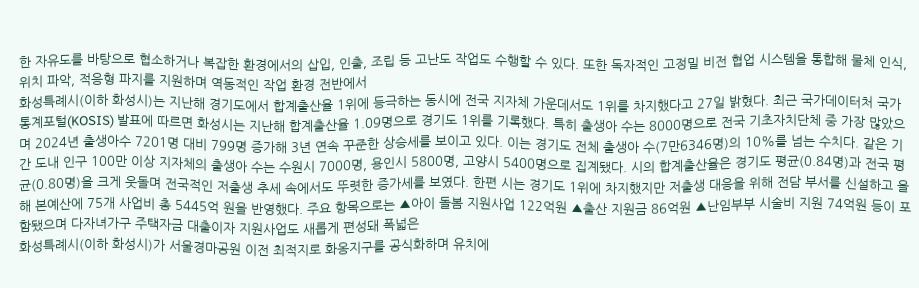한 자유도를 바탕으로 협소하거나 복잡한 환경에서의 삽입, 인출, 조립 등 고난도 작업도 수행할 수 있다. 또한 독자적인 고정밀 비전 협업 시스템을 통합해 물체 인식, 위치 파악, 적응형 파지를 지원하며 역동적인 작업 환경 전반에서
화성특례시(이하 화성시)는 지난해 경기도에서 합계출산율 1위에 등극하는 동시에 전국 지자체 가운데서도 1위를 차지했다고 27일 밝혔다. 최근 국가데이터처 국가통계포털(KOSIS) 발표에 따르면 화성시는 지난해 합계출산율 1.09명으로 경기도 1위를 기록했다. 특히 출생아 수는 8000명으로 전국 기초자치단체 중 가장 많았으며 2024년 출생아수 7201명 대비 799명 증가해 3년 연속 꾸준한 상승세를 보이고 있다. 이는 경기도 전체 출생아 수(7만6346명)의 10%를 넘는 수치다. 같은 기간 도내 인구 100만 이상 지자체의 출생아 수는 수원시 7000명, 용인시 5800명, 고양시 5400명으로 집계됐다. 시의 합계출산율은 경기도 평균(0.84명)과 전국 평균(0.80명)을 크게 웃돌며 전국적인 저출생 추세 속에서도 뚜렷한 증가세를 보였다. 한편 시는 경기도 1위에 차지했지만 저출생 대응을 위해 전담 부서를 신설하고 올해 본예산에 75개 사업비 총 5445억 원을 반영했다. 주요 항목으로는 ▲아이 돌봄 지원사업 122억원 ▲출산 지원금 86억원 ▲난임부부 시술비 지원 74억원 등이 포함됐으며 다자녀가구 주택자금 대출이자 지원사업도 새롭게 편성돼 폭넓은
화성특례시(이하 화성시)가 서울경마공원 이전 최적지로 화옹지구를 공식화하며 유치에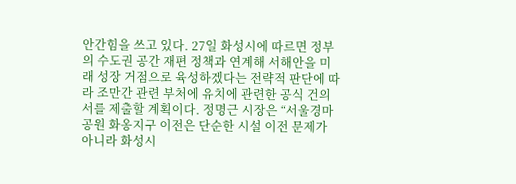안간힘을 쓰고 있다. 27일 화성시에 따르면 정부의 수도권 공간 재편 정책과 연계해 서해안을 미래 성장 거점으로 육성하겠다는 전략적 판단에 따라 조만간 관련 부처에 유치에 관련한 공식 건의서를 제출할 계획이다. 정명근 시장은 “서울경마공원 화옹지구 이전은 단순한 시설 이전 문제가 아니라 화성시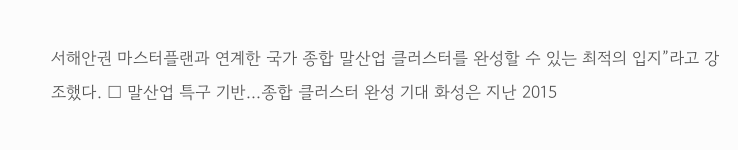서해안권 마스터플랜과 연계한 국가 종합 말산업 클러스터를 완성할 수 있는 최적의 입지”라고 강조했다. □ 말산업 특구 기반...종합 클러스터 완성 기대 화성은 지난 2015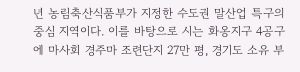년 농림축산식품부가 지정한 수도권 말산업 특구의 중심 지역이다. 이를 바탕으로 시는 화옹지구 4공구에 마사회 경주마 조련단지 27만 평, 경기도 소유 부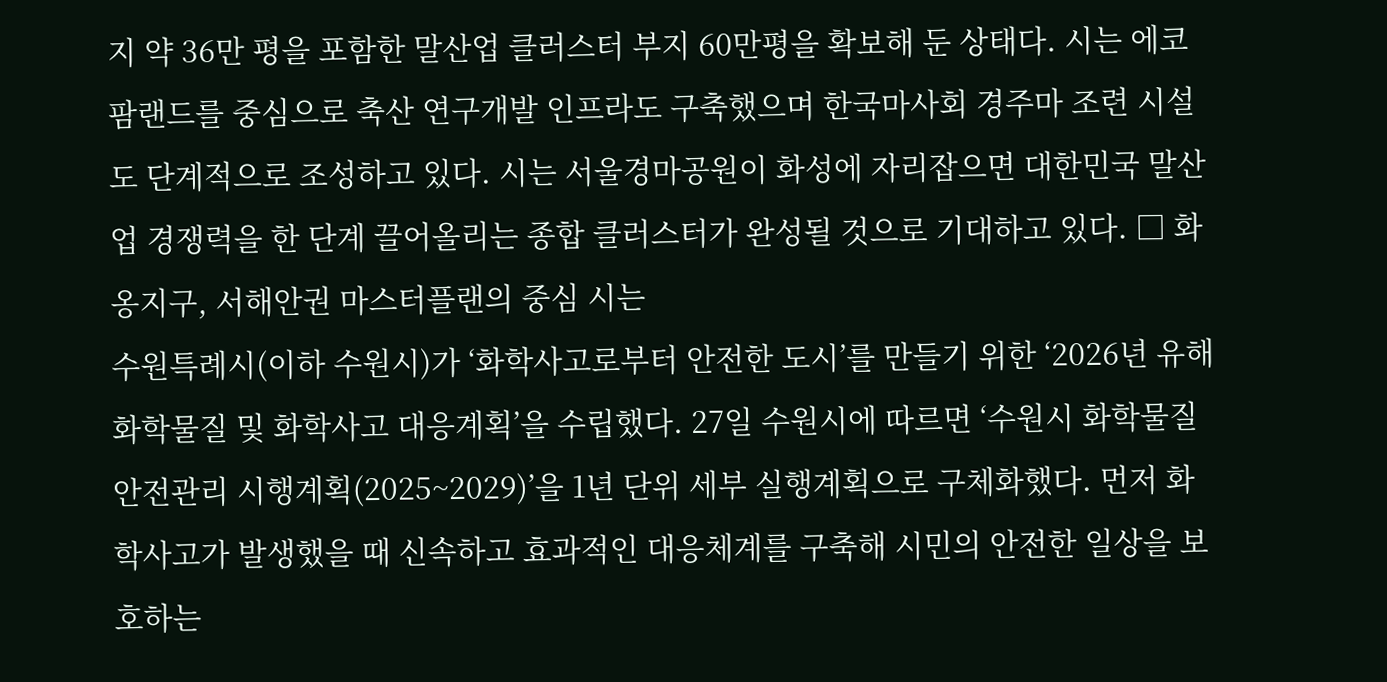지 약 36만 평을 포함한 말산업 클러스터 부지 60만평을 확보해 둔 상태다. 시는 에코팜랜드를 중심으로 축산 연구개발 인프라도 구축했으며 한국마사회 경주마 조련 시설도 단계적으로 조성하고 있다. 시는 서울경마공원이 화성에 자리잡으면 대한민국 말산업 경쟁력을 한 단계 끌어올리는 종합 클러스터가 완성될 것으로 기대하고 있다. □ 화옹지구, 서해안권 마스터플랜의 중심 시는
수원특례시(이하 수원시)가 ‘화학사고로부터 안전한 도시’를 만들기 위한 ‘2026년 유해화학물질 및 화학사고 대응계획’을 수립했다. 27일 수원시에 따르면 ‘수원시 화학물질 안전관리 시행계획(2025~2029)’을 1년 단위 세부 실행계획으로 구체화했다. 먼저 화학사고가 발생했을 때 신속하고 효과적인 대응체계를 구축해 시민의 안전한 일상을 보호하는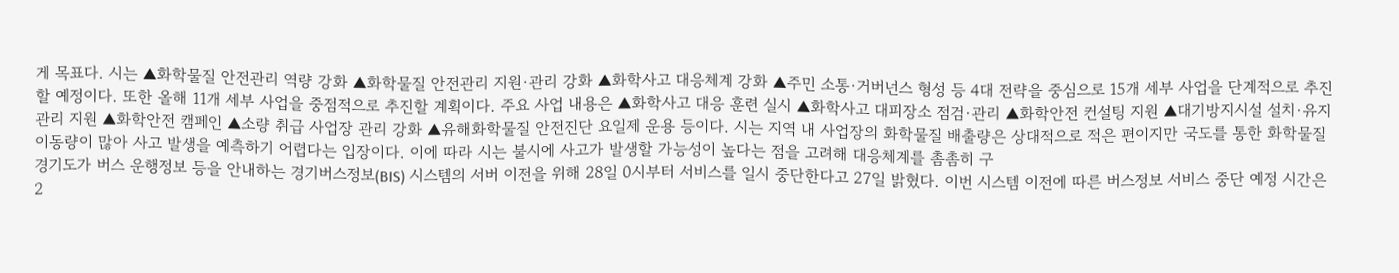게 목표다. 시는 ▲화학물질 안전관리 역량 강화 ▲화학물질 안전관리 지원·관리 강화 ▲화학사고 대응체계 강화 ▲주민 소통·거버넌스 형성 등 4대 전략을 중심으로 15개 세부 사업을 단계적으로 추진할 예정이다. 또한 올해 11개 세부 사업을 중점적으로 추진할 계획이다. 주요 사업 내용은 ▲화학사고 대응 훈련 실시 ▲화학사고 대피장소 점검·관리 ▲화학안전 컨설팅 지원 ▲대기방지시설 설치·유지관리 지원 ▲화학안전 캠페인 ▲소량 취급 사업장 관리 강화 ▲유해화학물질 안전진단 요일제 운용 등이다. 시는 지역 내 사업장의 화학물질 배출량은 상대적으로 적은 편이지만 국도를 통한 화학물질 이동량이 많아 사고 발생을 예측하기 어렵다는 입장이다. 이에 따라 시는 불시에 사고가 발생할 가능성이 높다는 점을 고려해 대응체계를 촘촘히 구
경기도가 버스 운행정보 등을 안내하는 경기버스정보(BIS) 시스템의 서버 이전을 위해 28일 0시부터 서비스를 일시 중단한다고 27일 밝혔다. 이번 시스템 이전에 따른 버스정보 서비스 중단 예정 시간은 2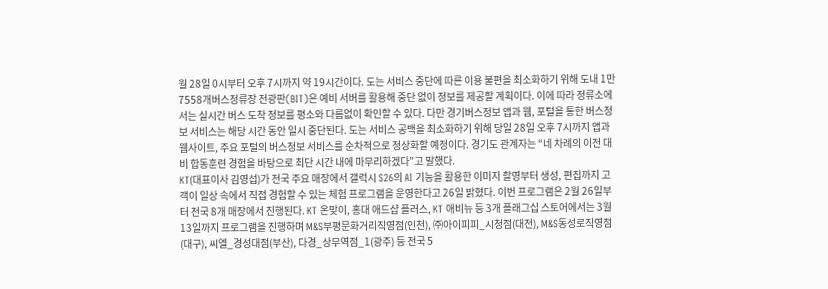월 28일 0시부터 오후 7시까지 약 19시간이다. 도는 서비스 중단에 따른 이용 불편을 최소화하기 위해 도내 1만 7558개버스정류장 전광판(BIT)은 예비 서버를 활용해 중단 없이 정보를 제공할 계획이다. 이에 따라 정류소에서는 실시간 버스 도착 정보를 평소와 다름없이 확인할 수 있다. 다만 경기버스정보 앱과 웹, 포털을 통한 버스정보 서비스는 해당 시간 동안 일시 중단된다. 도는 서비스 공백을 최소화하기 위해 당일 28일 오후 7시까지 앱과 웹사이트, 주요 포털의 버스정보 서비스를 순차적으로 정상화할 예정이다. 경기도 관계자는 “네 차례의 이전 대비 합동훈련 경험을 바탕으로 최단 시간 내에 마무리하겠다”고 말했다.
KT(대표이사 김영섭)가 전국 주요 매장에서 갤럭시 S26의 AI 기능을 활용한 이미지 촬영부터 생성, 편집까지 고객이 일상 속에서 직접 경험할 수 있는 체험 프로그램을 운영한다고 26일 밝혔다. 이번 프로그램은 2월 26일부터 전국 8개 매장에서 진행된다. KT 온맞이, 홍대 애드샵 플러스, KT 애비뉴 등 3개 플래그십 스토어에서는 3월 13일까지 프로그램을 진행하며 M&S부평문화거리직영점(인천), ㈜아이피피_시청점(대전), M&S동성로직영점(대구), 씨엘_경성대점(부산), 다경_상무역점_1(광주) 등 전국 5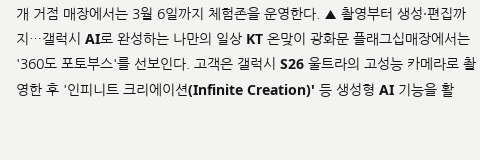개 거점 매장에서는 3월 6일까지 체험존을 운영한다. ▲ 촬영부터 생성·편집까지…갤럭시 AI로 완성하는 나만의 일상 KT 온맞이 광화문 플래그십매장에서는 '360도 포토부스'를 선보인다. 고객은 갤럭시 S26 울트라의 고성능 카메라로 촬영한 후 '인피니트 크리에이션(Infinite Creation)' 등 생성형 AI 기능을 활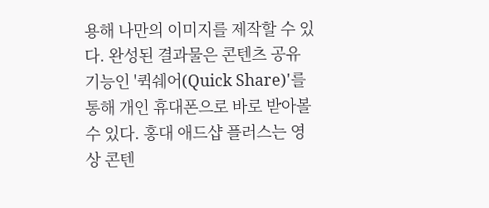용해 나만의 이미지를 제작할 수 있다. 완성된 결과물은 콘텐츠 공유 기능인 '퀵쉐어(Quick Share)'를 통해 개인 휴대폰으로 바로 받아볼 수 있다. 홍대 애드샵 플러스는 영상 콘텐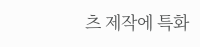츠 제작에 특화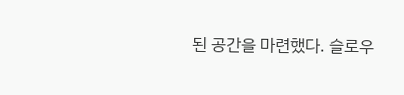된 공간을 마련했다. 슬로우